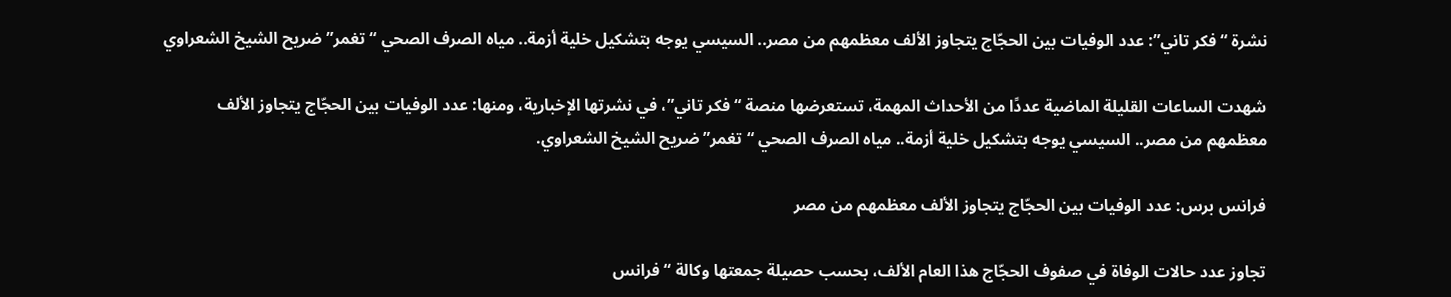نشرة “فكر تاني”: عدد الوفيات بين الحجّاج يتجاوز الألف معظمهم من مصر.. السيسي يوجه بتشكيل خلية أزمة.. مياه الصرف الصحي “تغمر” ضريح الشيخ الشعراوي

شهدت الساعات القليلة الماضية عددًا من الأحداث المهمة، تستعرضها منصة “فكر تاني”، في نشرتها الإخبارية، ومنها: عدد الوفيات بين الحجّاج يتجاوز الألف معظمهم من مصر.. السيسي يوجه بتشكيل خلية أزمة.. مياه الصرف الصحي “تغمر” ضريح الشيخ الشعراوي.

فرانس برس: عدد الوفيات بين الحجّاج يتجاوز الألف معظمهم من مصر

تجاوز عدد حالات الوفاة في صفوف الحجّاج هذا العام الألف، بحسب حصيلة جمعتها وكالة “فرانس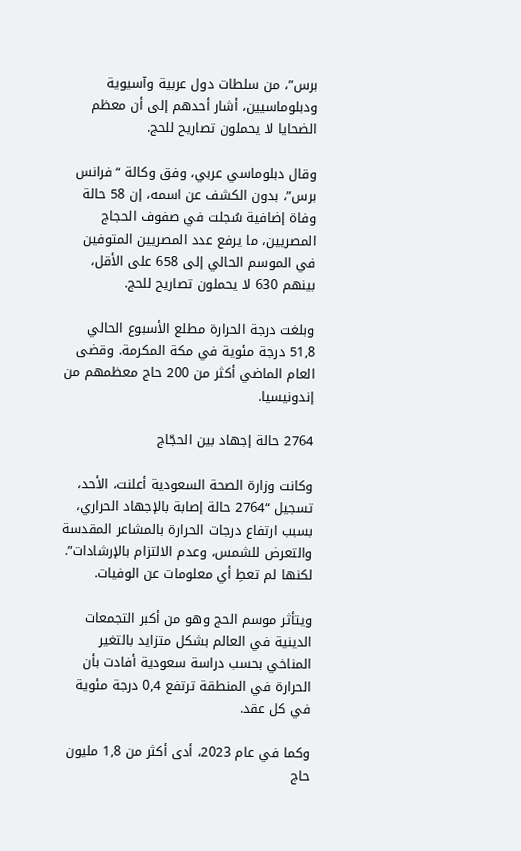برس”، من سلطات دول عربية وآسيوية ودبلوماسيين، أشار أحدهم إلى أن معظم الضحايا لا يحملون تصاريح للحج.

وقال دبلوماسي عربي، وفق وكالة “فرانس برس”، بدون الكشف عن اسمه، إن 58 حالة وفاة إضافية سُجلت في صفوف الحجاج المصريين، ما يرفع عدد المصريين المتوفين في الموسم الحالي إلى 658 على الأقل، بينهم 630 لا يحملون تصاريح للحج.

وبلغت درجة الحرارة مطلع الأسبوع الحالي 51,8 درجة مئوية في مكة المكرمة. وقضى العام الماضي أكثر من 200 حاج معظمهم من إندونيسيا.

2764 حالة إجهاد بين الحجّاج

وكانت وزارة الصحة السعودية أعلنت، الأحد، تسجيل “2764 حالة إصابة بالإجهاد الحراري، بسبب ارتفاع درجات الحرارة بالمشاعر المقدسة والتعرض للشمس، وعدم الالتزام بالإرشادات”. لكنها لم تعطِ أي معلومات عن الوفيات.

ويتأثر موسم الحج وهو من أكبر التجمعات الدينية في العالم بشكل متزايد بالتغير المناخي بحسب دراسة سعودية أفادت بأن الحرارة في المنطقة ترتفع 0,4 درجة مئوية في كل عقد.

وكما في عام 2023، أدى أكثر من 1,8 مليون حاج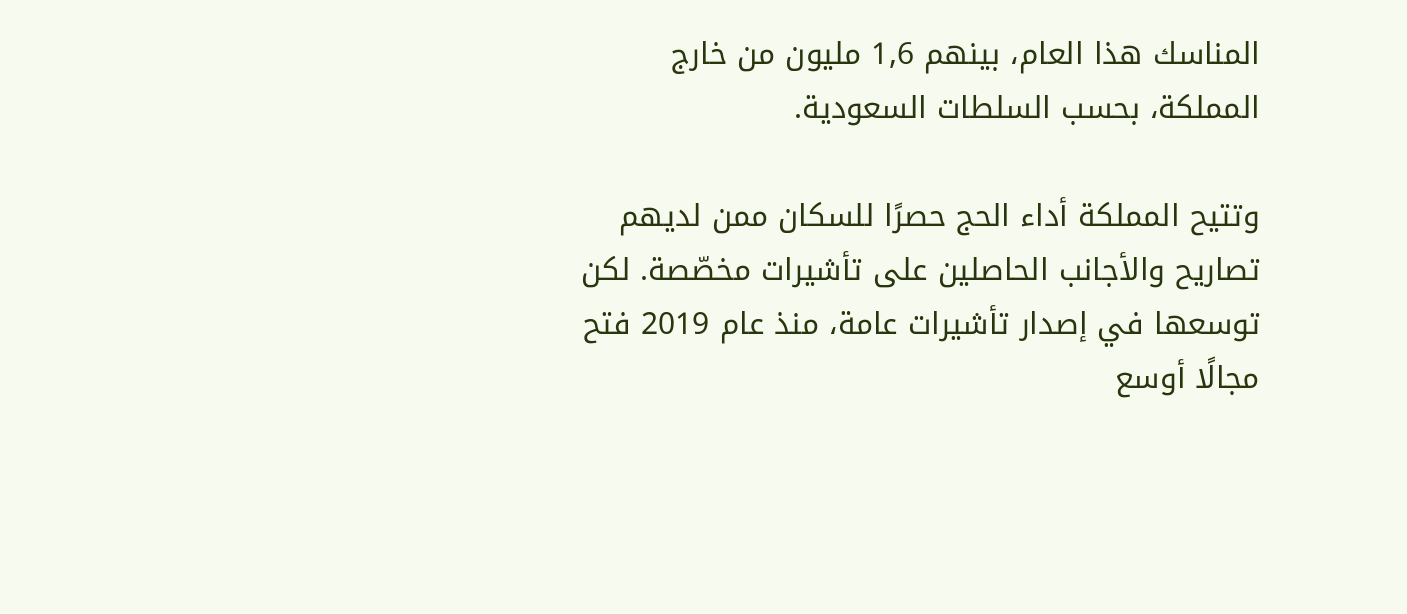المناسك هذا العام، بينهم 1,6 مليون من خارج المملكة، بحسب السلطات السعودية.

وتتيح المملكة أداء الحج حصرًا للسكان ممن لديهم تصاريح والأجانب الحاصلين على تأشيرات مخصّصة. لكن توسعها في إصدار تأشيرات عامة، منذ عام 2019 فتح مجالًا أوسع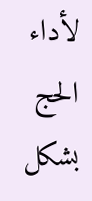لأداء الحج بشكل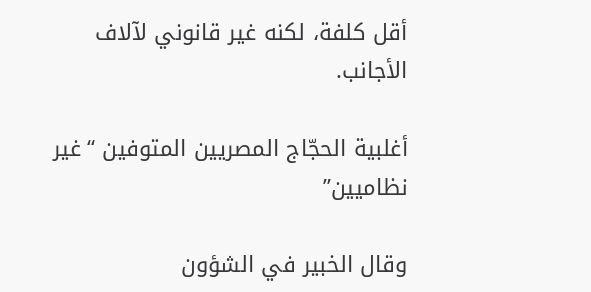أقل كلفة، لكنه غير قانوني لآلاف الأجانب.

أغلبية الحجّاج المصريين المتوفين “غير نظاميين”

وقال الخبير في الشؤون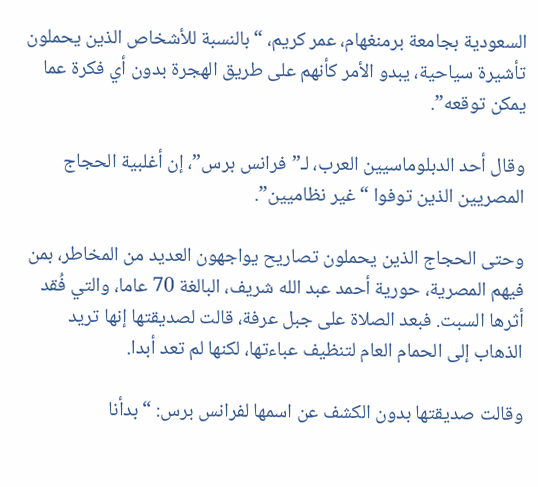السعودية بجامعة برمنغهام، عمر كريم، “بالنسبة للأشخاص الذين يحملون تأشيرة سياحية، يبدو الأمر كأنهم على طريق الهجرة بدون أي فكرة عما يمكن توقعه”.

وقال أحد الدبلوماسيين العرب، لـ”فرانس برس”، إن أغلبية الحجاج المصريين الذين توفوا “غير نظاميين”.

وحتى الحجاج الذين يحملون تصاريح يواجهون العديد من المخاطر، بمن فيهم المصرية، حورية أحمد عبد الله شريف، البالغة 70 عاما، والتي فُقد أثرها السبت. فبعد الصلاة على جبل عرفة، قالت لصديقتها إنها تريد الذهاب إلى الحمام العام لتنظيف عباءتها، لكنها لم تعد أبدا.

وقالت صديقتها بدون الكشف عن اسمها لفرانس برس: “بدأنا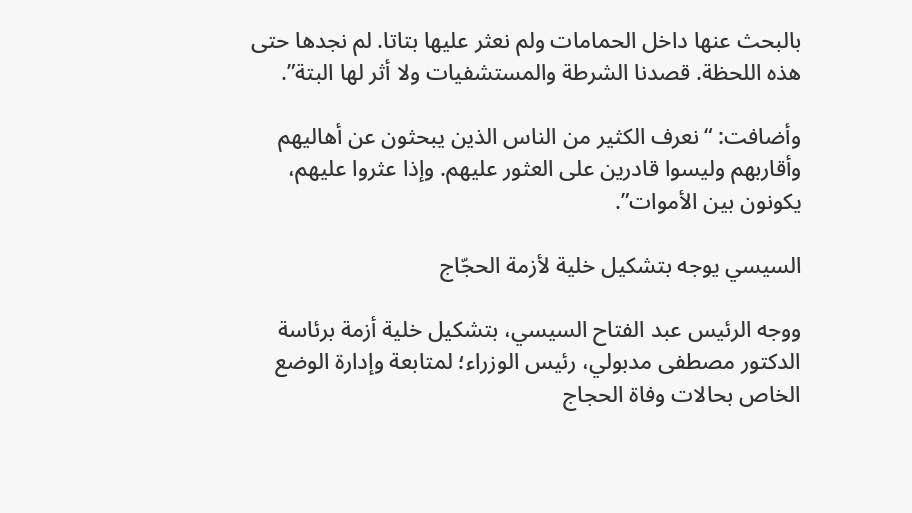بالبحث عنها داخل الحمامات ولم نعثر عليها بتاتا. لم نجدها حتى هذه اللحظة. قصدنا الشرطة والمستشفيات ولا أثر لها البتة”.

وأضافت: “نعرف الكثير من الناس الذين يبحثون عن أهاليهم وأقاربهم وليسوا قادرين على العثور عليهم. وإذا عثروا عليهم، يكونون بين الأموات”.

السيسي يوجه بتشكيل خلية لأزمة الحجّاج

ووجه الرئيس عبد الفتاح السيسي، بتشكيل خلية أزمة برئاسة الدكتور مصطفى مدبولي، رئيس الوزراء؛ لمتابعة وإدارة الوضع الخاص بحالات وفاة الحجاج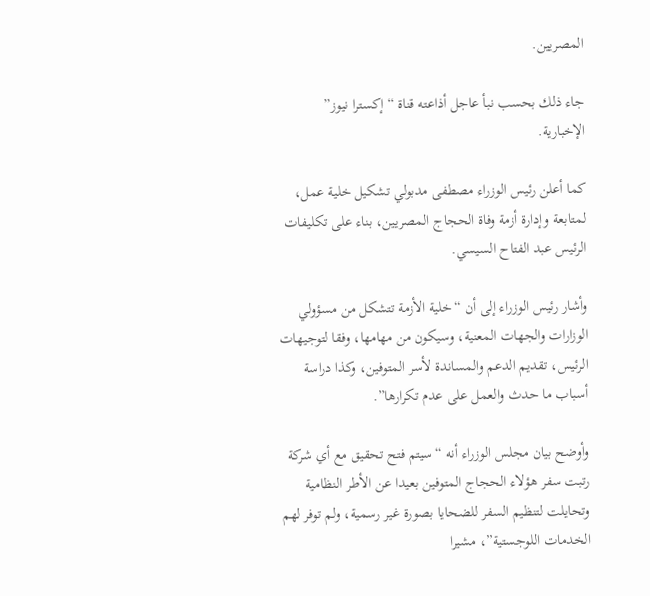المصريين.

جاء ذلك بحسب نبأ عاجل أذاعته قناة “إكسترا نيوز” الإخبارية.

كما أعلن رئيس الوزراء مصطفى مدبولي تشكيل خلية عمل، لمتابعة وإدارة أزمة وفاة الحجاج المصريين، بناء على تكليفات الرئيس عبد الفتاح السيسي.

وأشار رئيس الوزراء إلى أن “خلية الأزمة تتشكل من مسؤولي الوزارات والجهات المعنية، وسيكون من مهامها، وفقا لتوجيهات الرئيس، تقديم الدعم والمساندة لأسر المتوفين، وكذا دراسة أسباب ما حدث والعمل على عدم تكرارها”.

وأوضح بيان مجلس الوزراء أنه “سيتم فتح تحقيق مع أي شركة رتبت سفر هؤلاء الحجاج المتوفين بعيدا عن الأطر النظامية وتحايلت لتنظيم السفر للضحايا بصورة غير رسمية، ولم توفر لهم الخدمات اللوجستية”، مشيرا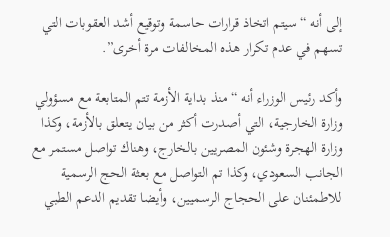إلى أنه “سيتم اتخاذ قرارات حاسمة وتوقيع أشد العقوبات التي تسهم في عدم تكرار هذه المخالفات مرة أخرى”.

وأكد رئيس الوزراء أنه “منذ بداية الأزمة تتم المتابعة مع مسؤولي وزارة الخارجية، التي أصدرت أكثر من بيان يتعلق بالأزمة، وكذا وزارة الهجرة وشئون المصريين بالخارج، وهناك تواصل مستمر مع الجانب السعودي، وكذا تم التواصل مع بعثة الحج الرسمية للاطمئنان على الحجاج الرسميين، وأيضا تقديم الدعم الطبي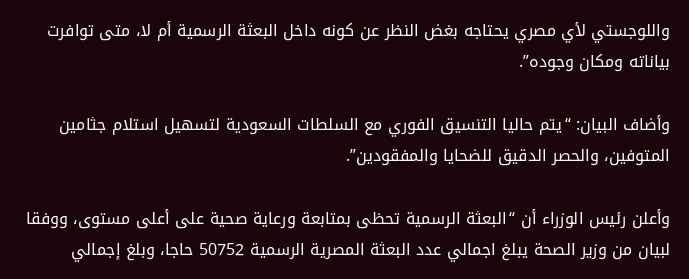واللوجستي لأي مصري يحتاجه بغض النظر عن كونه داخل البعثة الرسمية أم لا، متى توافرت بياناته ومكان وجوده”.

وأضاف البيان: “يتم حاليا التنسيق الفوري مع السلطات السعودية لتسهيل استلام جثامين المتوفين، والحصر الدقيق للضحايا والمفقودين”.

وأعلن رئيس الوزراء أن “البعثة الرسمية تحظى بمتابعة ورعاية صحية على أعلى مستوى، ووفقا لبيان من وزير الصحة يبلغ اجمالي عدد البعثة المصرية الرسمية 50752 حاجا، وبلغ إجمالي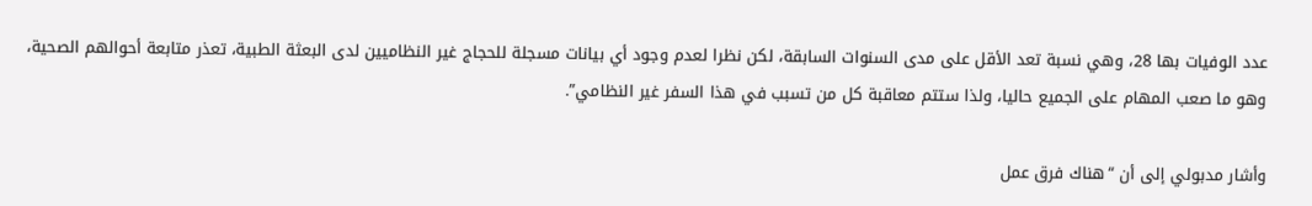عدد الوفيات بها 28، وهي نسبة تعد الأقل على مدى السنوات السابقة، لكن نظرا لعدم وجود أي بيانات مسجلة للحجاج غير النظاميين لدى البعثة الطبية، تعذر متابعة أحوالهم الصحية، وهو ما صعب المهام على الجميع حاليا، ولذا ستتم معاقبة كل من تسبب في هذا السفر غير النظامي”.

وأشار مدبولي إلى أن “هناك فرق عمل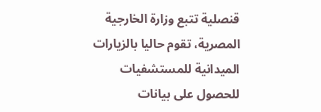قنصلية تتبع وزارة الخارجية المصرية، تقوم حاليا بالزيارات الميدانية للمستشفيات للحصول على بيانات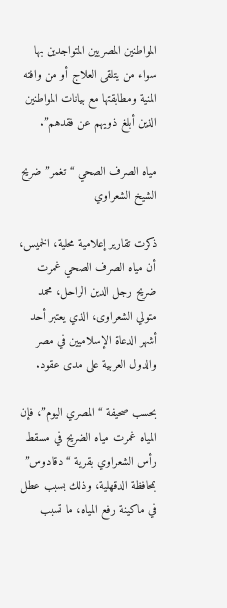المواطنين المصريين المتواجدين بها سواء من يتلقى العلاج أو من وافته المنية ومطابقتها مع بيانات المواطنين الذين أبلغ ذويهم عن فقدهم”.

مياه الصرف الصحي “تغمر” ضريح الشيخ الشعراوي

ذكرت تقارير إعلامية محلية، الخميس، أن مياه الصرف الصحي غمرت ضريح رجل الدين الراحل، محمد متولي الشعراوى، الذي يعتبر أحد أشهر الدعاة الإسلاميين في مصر والدول العربية على مدى عقود.

بحسب صحيفة “المصري اليوم”، فإن المياه غمرت مياه الضريح في مسقط رأس الشعراوي بقرية “دقادوس” بمحافظة الدقهلية، وذلك بسبب عطل في ماكينة رفع المياه، ما تسبب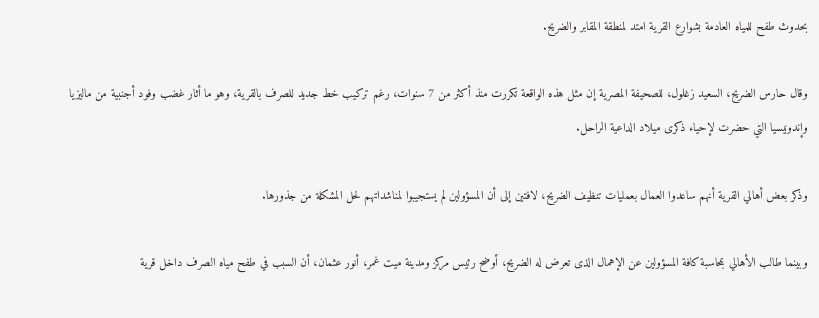بحدوث طفح للمياه العادمة بشوارع القرية امتد لمنطقة المقابر والضريح.

وقال حارس الضريح، السعيد زغلول، للصحيفة المصرية إن مثل هذه الواقعة تكررت منذ أكثر من 7 سنوات، رغم تركيب خط جديد للصرف بالقرية، وهو ما أثار غضب وفود أجنبية من ماليزيا وإندونيسيا التي حضرت لإحياء ذكرى ميلاد الداعية الراحل.

وذكر بعض أهالي القرية أنهم ساعدوا العمال بعمليات تنظيف الضريح، لافتين إلى أن المسؤولين لم يستجيبوا لمناشداتهم لحل المشكلة من جذورها.

وبينما طالب الأهالي بمحاسبة كافة المسؤولين عن الإهمال الذى تعرض له الضريح، أوضح رئيس مركز ومدينة ميت غمر، أنور عثمان، أن السبب في طفح مياه الصرف داخل قرية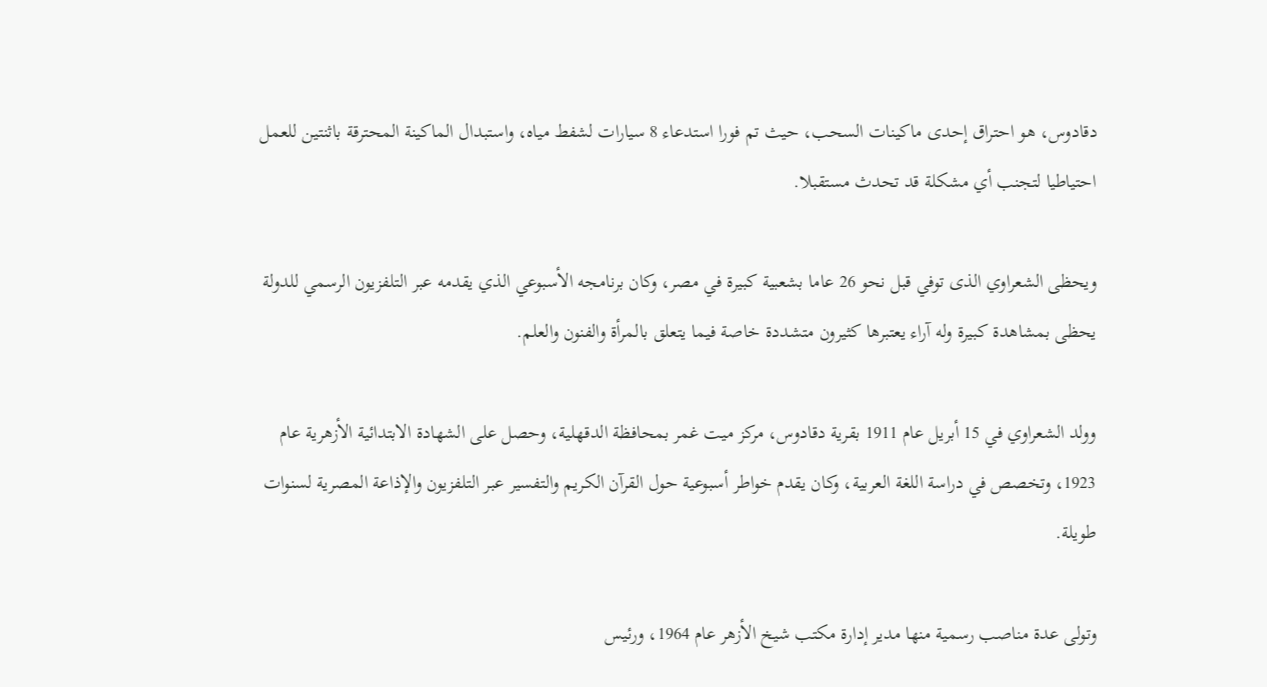دقادوس، هو احتراق إحدى ماكينات السحب، حيث تم فورا استدعاء 8 سيارات لشفط مياه، واستبدال الماكينة المحترقة باثنتين للعمل احتياطيا لتجنب أي مشكلة قد تحدث مستقبلا.

ويحظى الشعراوي الذى توفي قبل نحو 26 عاما بشعبية كبيرة في مصر، وكان برنامجه الأسبوعي الذي يقدمه عبر التلفزيون الرسمي للدولة يحظى بمشاهدة كبيرة وله آراء يعتبرها كثيرون متشددة خاصة فيما يتعلق بالمرأة والفنون والعلم.

وولد الشعراوي في 15 أبريل عام 1911 بقرية دقادوس، مركز ميت غمر بمحافظة الدقهلية، وحصل على الشهادة الابتدائية الأزهرية عام 1923، وتخصص في دراسة اللغة العربية، وكان يقدم خواطر أسبوعية حول القرآن الكريم والتفسير عبر التلفزيون والإذاعة المصرية لسنوات طويلة.

وتولى عدة مناصب رسمية منها مدير إدارة مكتب شيخ الأزهر عام 1964، ورئيس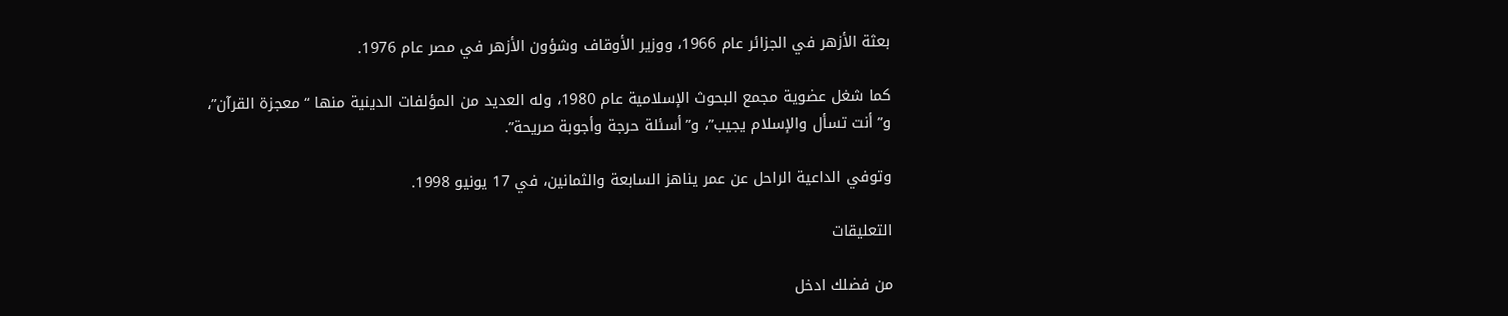بعثة الأزهر في الجزائر عام 1966، ووزير الأوقاف وشؤون الأزهر في مصر عام 1976.

كما شغل عضوية مجمع البحوث الإسلامية عام 1980، وله العديد من المؤلفات الدينية منها “معجزة القرآن”، و”أنت تسأل والإسلام يجيب”، و”أسئلة حرجة وأجوبة صريحة”.

وتوفي الداعية الراحل عن عمر يناهز السابعة والثمانين، في 17 يونيو 1998.

التعليقات

من فضلك ادخل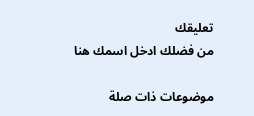تعليقك
من فضلك ادخل اسمك هنا

موضوعات ذات صلة